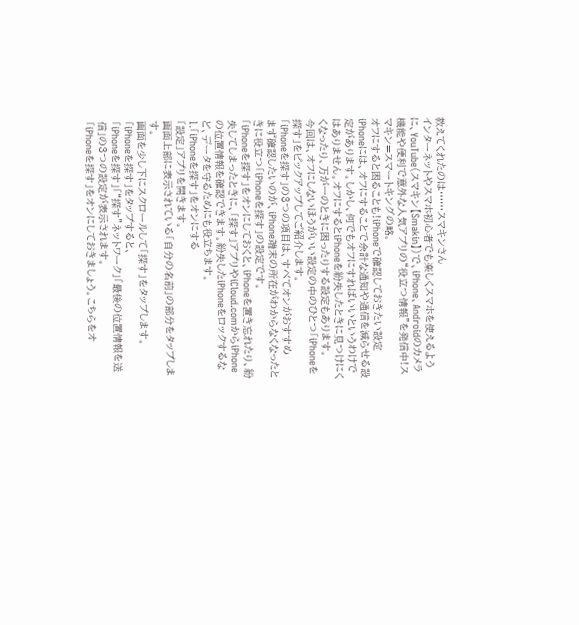教えてくれたのは……スマキンさん
インターネットやスマホ初心者でも楽しくスマホを使えるように、YouTube(スマキン【Smakin】)で、iPhone、Androidのカメラ機能や便利で意外な人気アプリの“役立つ情報”を発信中!スマキン=スマートキングの略。
オフにすると困ることも!iPhoneで確認しておきたい設定
iPhoneには、オフにすることで余計な通知や通信を減らせる設定があります。しかし、何でもオフにすればいいというわけではありません。オフにするとiPhoneを紛失したときに見つけにくくなったり、万が一のときに困ったりする設定もあります。
今回は、オフにしないほうがいい設定の中のひとつ「iPhoneを探す」をピックアップしてご紹介します。
「iPhoneを探す」の3つの項目は、すべてオンがおすすめ
まず確認したいのが、iPhone端末の所在がわからなくなったときに役立つ「iPhoneを探す」の設定です。
「iPhoneを探す」をオンにしておくと、iPhoneを置き忘れたり、紛失してしまったときに、「探す」アプリやiCloud.comからiPhoneの位置情報を確認できます。紛失したiPhoneをロックするなど、データを守るためにも役立ちます。
1.「iPhoneを探す」をオンにする
「設定」アプリを開きます。
画面上部に表示されている「自分の名前」の部分をタップします。
画面を少し下にスクロールして「探す」をタップします。
「iPhoneを探す」をタップすると、
「iPhoneを探す」「“探す”ネットワーク」「最後の位置情報を送信」の3つの設定が表示されます。
「iPhoneを探す」をオンにしておきましょう。こちらをオ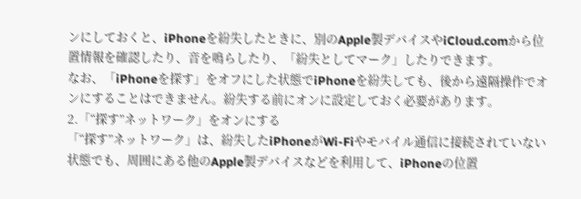ンにしておくと、iPhoneを紛失したときに、別のApple製デバイスやiCloud.comから位置情報を確認したり、音を鳴らしたり、「紛失としてマーク」したりできます。
なお、「iPhoneを探す」をオフにした状態でiPhoneを紛失しても、後から遠隔操作でオンにすることはできません。紛失する前にオンに設定しておく必要があります。
2.「“探す”ネットワーク」をオンにする
「“探す”ネットワーク」は、紛失したiPhoneがWi-Fiやモバイル通信に接続されていない状態でも、周囲にある他のApple製デバイスなどを利用して、iPhoneの位置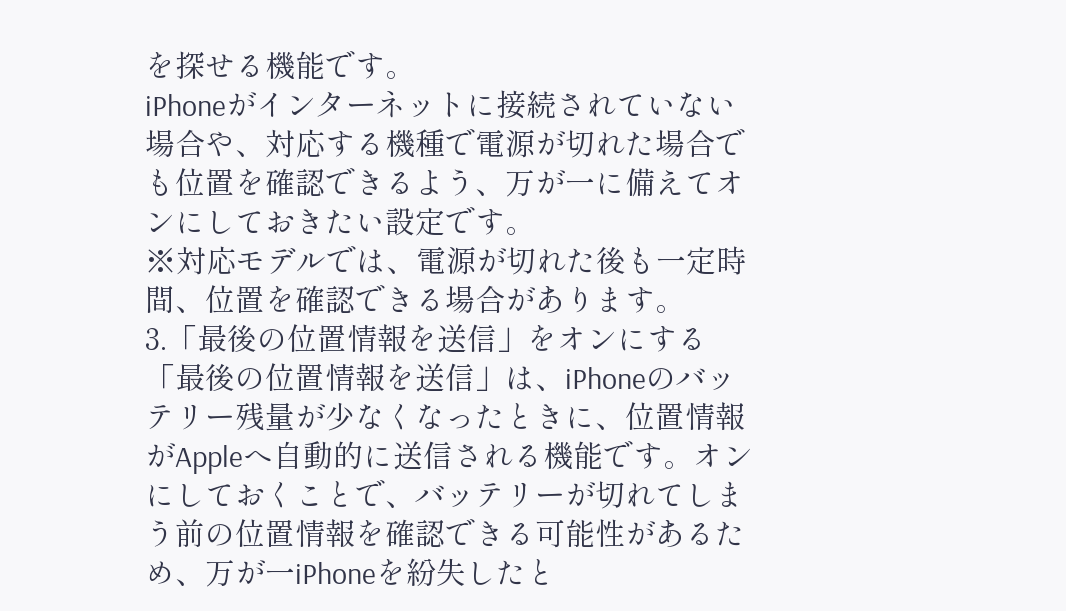を探せる機能です。
iPhoneがインターネットに接続されていない場合や、対応する機種で電源が切れた場合でも位置を確認できるよう、万が一に備えてオンにしておきたい設定です。
※対応モデルでは、電源が切れた後も一定時間、位置を確認できる場合があります。
3.「最後の位置情報を送信」をオンにする
「最後の位置情報を送信」は、iPhoneのバッテリー残量が少なくなったときに、位置情報がAppleへ自動的に送信される機能です。オンにしておくことで、バッテリーが切れてしまう前の位置情報を確認できる可能性があるため、万が一iPhoneを紛失したと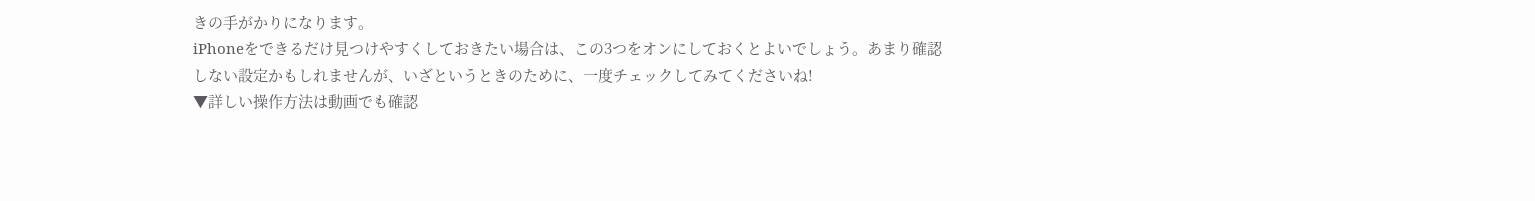きの手がかりになります。
iPhoneをできるだけ見つけやすくしておきたい場合は、この3つをオンにしておくとよいでしょう。あまり確認しない設定かもしれませんが、いざというときのために、一度チェックしてみてくださいね!
▼詳しい操作方法は動画でも確認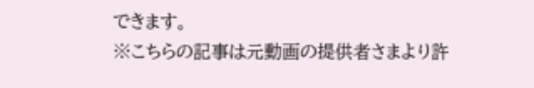できます。
※こちらの記事は元動画の提供者さまより許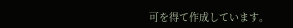可を得て作成しています。